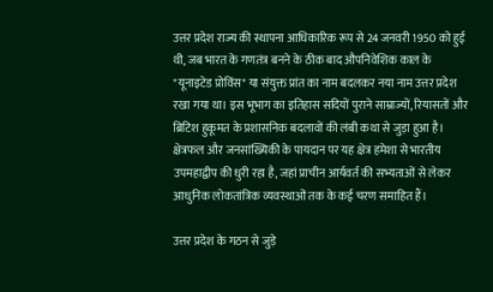उत्तर प्रदेश राज्य की स्थापना आधिकारिक रूप से 24 जनवरी 1950 को हुई थी, जब भारत के गणतंत्र बनने के ठीक बाद औपनिवेशिक काल के "यूनाइटेड प्रोविंस" या संयुक्त प्रांत का नाम बदलकर नया नाम उत्तर प्रदेश रखा गया था। इस भूभाग का इतिहास सदियों पुराने साम्राज्यों, रियासतों और ब्रिटिश हुकूमत के प्रशासनिक बदलावों की लंबी कथा से जुड़ा हुआ है। क्षेत्रफल और जनसांख्यिकी के पायदान पर यह क्षेत्र हमेशा से भारतीय उपमहाद्वीप की धुरी रहा है, जहां प्राचीन आर्यवर्त की सभ्यताओं से लेकर आधुनिक लोकतांत्रिक व्यवस्थाओं तक के कई चरण समाहित हैं।

उत्तर प्रदेश के गठन से जुड़े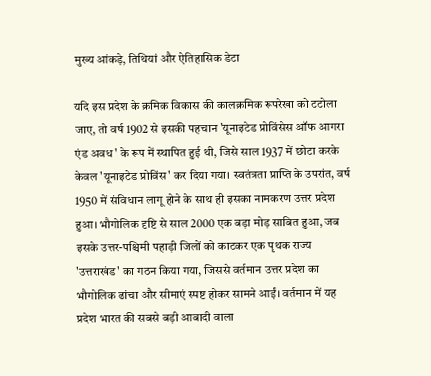मुख्य आंकड़े, तिथियां और ऐतिहासिक डेटा

यदि इस प्रदेश के क्रमिक विकास की कालक्रमिक रूपरेखा को टटोला जाए, तो वर्ष 1902 से इसकी पहचान 'यूनाइटेड प्रोविंसेस ऑफ आगरा एंड अवध' के रूप में स्थापित हुई थी, जिसे साल 1937 में छोटा करके केवल 'यूनाइटेड प्रोविंस' कर दिया गया। स्वतंत्रता प्राप्ति के उपरांत, वर्ष 1950 में संविधान लागू होने के साथ ही इसका नामकरण उत्तर प्रदेश हुआ। भौगोलिक दृष्टि से साल 2000 एक बड़ा मोड़ साबित हुआ, जब इसके उत्तर-पश्चिमी पहाड़ी जिलों को काटकर एक पृथक राज्य 'उत्तराखंड' का गठन किया गया, जिससे वर्तमान उत्तर प्रदेश का भौगोलिक ढांचा और सीमाएं स्पष्ट होकर सामने आईं। वर्तमान में यह प्रदेश भारत की सबसे बड़ी आबादी वाला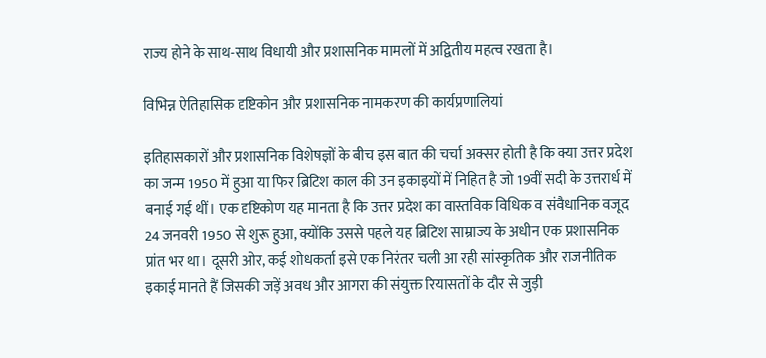राज्य होने के साथ-साथ विधायी और प्रशासनिक मामलों में अद्वितीय महत्व रखता है।

विभिन्न ऐतिहासिक दृष्टिकोन और प्रशासनिक नामकरण की कार्यप्रणालियां

इतिहासकारों और प्रशासनिक विशेषज्ञों के बीच इस बात की चर्चा अक्सर होती है कि क्या उत्तर प्रदेश का जन्म 1950 में हुआ या फिर ब्रिटिश काल की उन इकाइयों में निहित है जो 19वीं सदी के उत्तरार्ध में बनाई गई थीं। एक दृष्टिकोण यह मानता है कि उत्तर प्रदेश का वास्तविक विधिक व संवैधानिक वजूद 24 जनवरी 1950 से शुरू हुआ, क्योंकि उससे पहले यह ब्रिटिश साम्राज्य के अधीन एक प्रशासनिक प्रांत भर था। दूसरी ओर, कई शोधकर्ता इसे एक निरंतर चली आ रही सांस्कृतिक और राजनीतिक इकाई मानते हैं जिसकी जड़ें अवध और आगरा की संयुक्त रियासतों के दौर से जुड़ी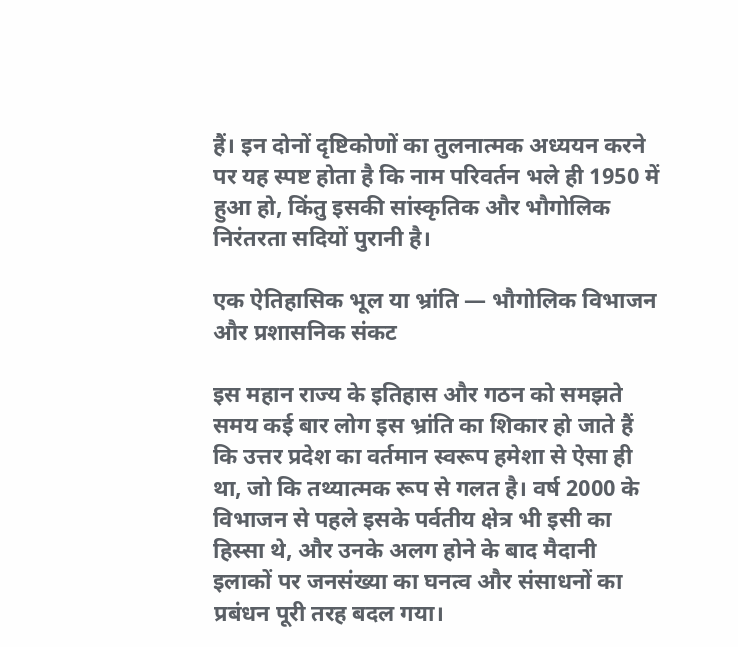हैं। इन दोनों दृष्टिकोणों का तुलनात्मक अध्ययन करने पर यह स्पष्ट होता है कि नाम परिवर्तन भले ही 1950 में हुआ हो, किंतु इसकी सांस्कृतिक और भौगोलिक निरंतरता सदियों पुरानी है।

एक ऐतिहासिक भूल या भ्रांति — भौगोलिक विभाजन और प्रशासनिक संकट

इस महान राज्य के इतिहास और गठन को समझते समय कई बार लोग इस भ्रांति का शिकार हो जाते हैं कि उत्तर प्रदेश का वर्तमान स्वरूप हमेशा से ऐसा ही था, जो कि तथ्यात्मक रूप से गलत है। वर्ष 2000 के विभाजन से पहले इसके पर्वतीय क्षेत्र भी इसी का हिस्सा थे, और उनके अलग होने के बाद मैदानी इलाकों पर जनसंख्या का घनत्व और संसाधनों का प्रबंधन पूरी तरह बदल गया।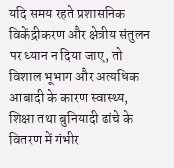यदि समय रहते प्रशासनिक विकेंद्रीकरण और क्षेत्रीय संतुलन पर ध्यान न दिया जाए, तो विशाल भूभाग और अत्यधिक आबादी के कारण स्वास्थ्य, शिक्षा तथा बुनियादी ढांचे के वितरण में गंभीर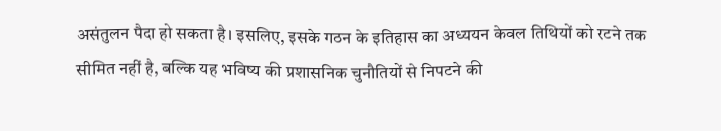असंतुलन पैदा हो सकता है। इसलिए, इसके गठन के इतिहास का अध्ययन केवल तिथियों को रटने तक सीमित नहीं है, बल्कि यह भविष्य की प्रशासनिक चुनौतियों से निपटने की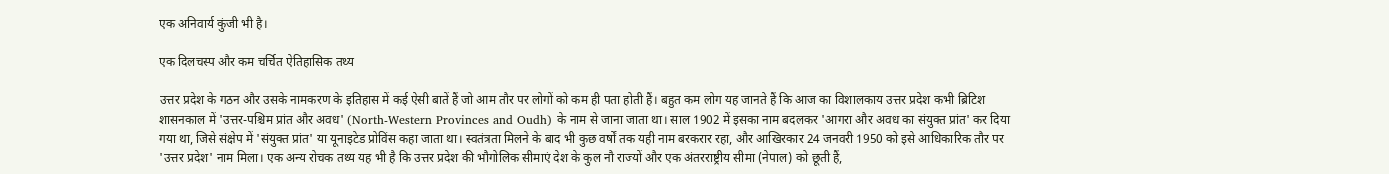एक अनिवार्य कुंजी भी है।

एक दिलचस्प और कम चर्चित ऐतिहासिक तथ्य

उत्तर प्रदेश के गठन और उसके नामकरण के इतिहास में कई ऐसी बातें हैं जो आम तौर पर लोगों को कम ही पता होती हैं। बहुत कम लोग यह जानते हैं कि आज का विशालकाय उत्तर प्रदेश कभी ब्रिटिश शासनकाल में 'उत्तर-पश्चिम प्रांत और अवध' (North-Western Provinces and Oudh) के नाम से जाना जाता था। साल 1902 में इसका नाम बदलकर 'आगरा और अवध का संयुक्त प्रांत' कर दिया गया था, जिसे संक्षेप में 'संयुक्त प्रांत' या यूनाइटेड प्रोविंस कहा जाता था। स्वतंत्रता मिलने के बाद भी कुछ वर्षों तक यही नाम बरकरार रहा, और आखिरकार 24 जनवरी 1950 को इसे आधिकारिक तौर पर 'उत्तर प्रदेश' नाम मिला। एक अन्य रोचक तथ्य यह भी है कि उत्तर प्रदेश की भौगोलिक सीमाएं देश के कुल नौ राज्यों और एक अंतरराष्ट्रीय सीमा (नेपाल) को छूती हैं,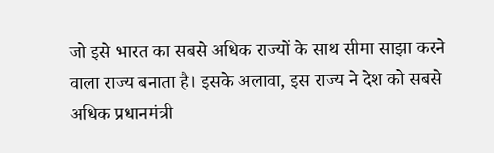जो इसे भारत का सबसे अधिक राज्यों के साथ सीमा साझा करने वाला राज्य बनाता है। इसके अलावा, इस राज्य ने देश को सबसे अधिक प्रधानमंत्री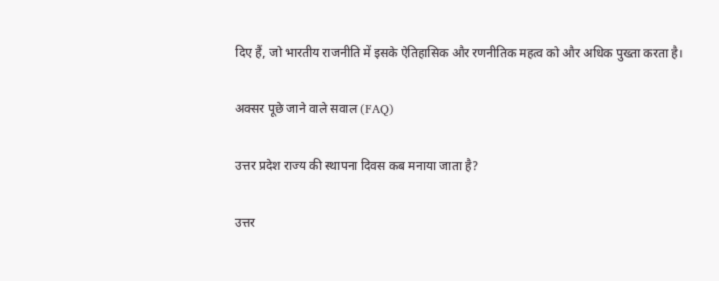दिए हैं, जो भारतीय राजनीति में इसके ऐतिहासिक और रणनीतिक महत्व को और अधिक पुख्ता करता है।

अक्सर पूछे जाने वाले सवाल (FAQ)

उत्तर प्रदेश राज्य की स्थापना दिवस कब मनाया जाता है?

उत्तर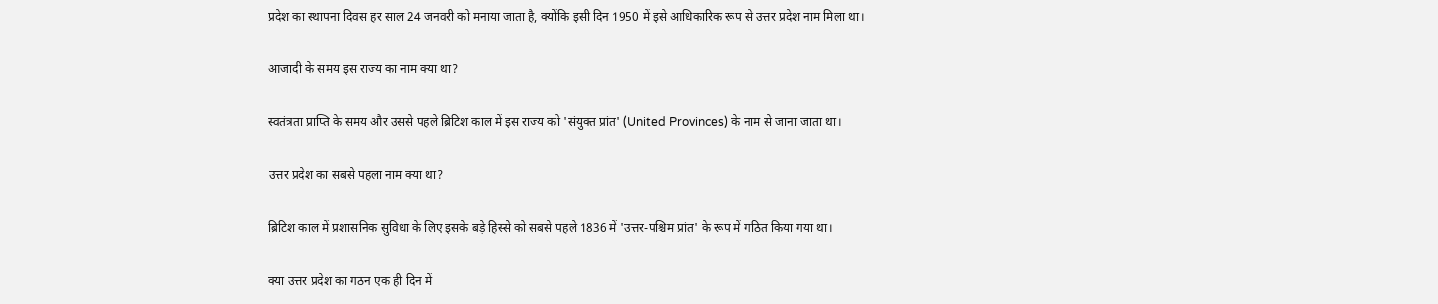प्रदेश का स्थापना दिवस हर साल 24 जनवरी को मनाया जाता है, क्योंकि इसी दिन 1950 में इसे आधिकारिक रूप से उत्तर प्रदेश नाम मिला था।

आजादी के समय इस राज्य का नाम क्या था?

स्वतंत्रता प्राप्ति के समय और उससे पहले ब्रिटिश काल में इस राज्य को 'संयुक्त प्रांत' (United Provinces) के नाम से जाना जाता था।

उत्तर प्रदेश का सबसे पहला नाम क्या था?

ब्रिटिश काल में प्रशासनिक सुविधा के लिए इसके बड़े हिस्से को सबसे पहले 1836 में 'उत्तर-पश्चिम प्रांत' के रूप में गठित किया गया था।

क्या उत्तर प्रदेश का गठन एक ही दिन में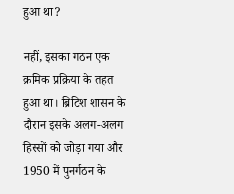हुआ था?

नहीं, इसका गठन एक क्रमिक प्रक्रिया के तहत हुआ था। ब्रिटिश शासन के दौरान इसके अलग-अलग हिस्सों को जोड़ा गया और 1950 में पुनर्गठन के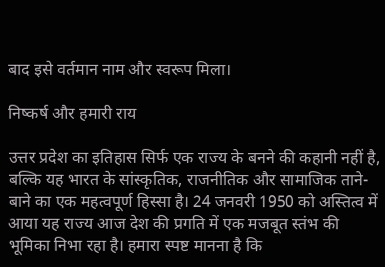बाद इसे वर्तमान नाम और स्वरूप मिला।

निष्कर्ष और हमारी राय

उत्तर प्रदेश का इतिहास सिर्फ एक राज्य के बनने की कहानी नहीं है, बल्कि यह भारत के सांस्कृतिक, राजनीतिक और सामाजिक ताने-बाने का एक महत्वपूर्ण हिस्सा है। 24 जनवरी 1950 को अस्तित्व में आया यह राज्य आज देश की प्रगति में एक मजबूत स्तंभ की भूमिका निभा रहा है। हमारा स्पष्ट मानना है कि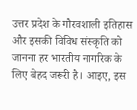उत्तर प्रदेश के गौरवशाली इतिहास और इसकी विविध संस्कृति को जानना हर भारतीय नागरिक के लिए बेहद जरूरी है। आइए, इस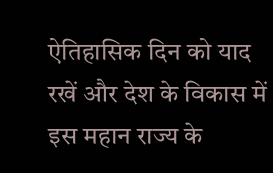ऐतिहासिक दिन को याद रखें और देश के विकास में इस महान राज्य के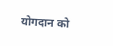योगदान को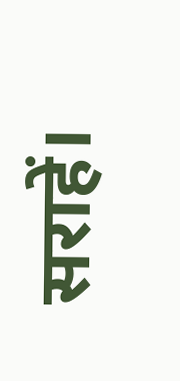सराहें।